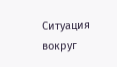Ситуация вокруг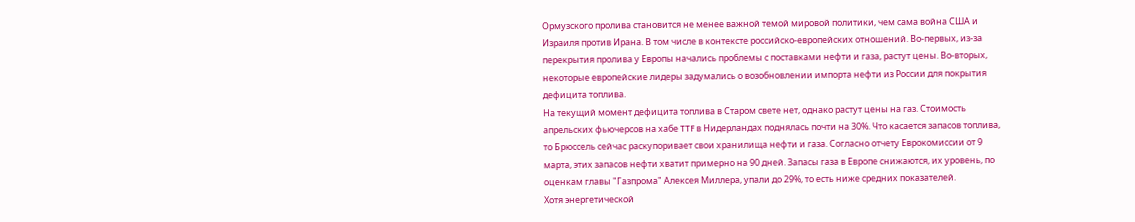Ормузского пролива становится не менее важной темой мировой политики, чем сама война США и Израиля против Ирана. В том числе в контексте российско-европейских отношений. Во-первых, из-за перекрытия пролива у Европы начались проблемы с поставками нефти и газа, растут цены. Во-вторых, некоторые европейские лидеры задумались о возобновлении импорта нефти из России для покрытия дефицита топлива.
На текущий момент дефицита топлива в Старом свете нет, однако растут цены на газ. Стоимость апрельских фьючерсов на хабе TTF в Нидерландах поднялась почти на 30%. Что касается запасов топлива, то Брюссель сейчас раскупоривает свои хранилища нефти и газа. Согласно отчету Еврокомиссии от 9 марта, этих запасов нефти хватит примерно на 90 дней. Запасы газа в Европе снижаются, их уровень, по оценкам главы "Газпрома" Алексея Миллера, упали до 29%, то есть ниже средних показателей.
Хотя энергетической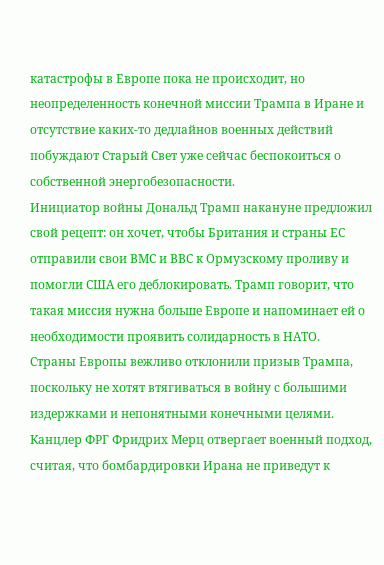катастрофы в Европе пока не происходит, но неопределенность конечной миссии Трампа в Иране и отсутствие каких-то дедлайнов военных действий побуждают Старый Свет уже сейчас беспокоиться о собственной энергобезопасности.
Инициатор войны Дональд Трамп накануне предложил свой рецепт: он хочет, чтобы Британия и страны ЕС отправили свои ВМС и ВВС к Ормузскому проливу и помогли США его деблокировать. Трамп говорит, что такая миссия нужна больше Европе и напоминает ей о необходимости проявить солидарность в НАТО.
Страны Европы вежливо отклонили призыв Трампа, поскольку не хотят втягиваться в войну с большими издержками и непонятными конечными целями.
Канцлер ФРГ Фридрих Мерц отвергает военный подход, считая, что бомбардировки Ирана не приведут к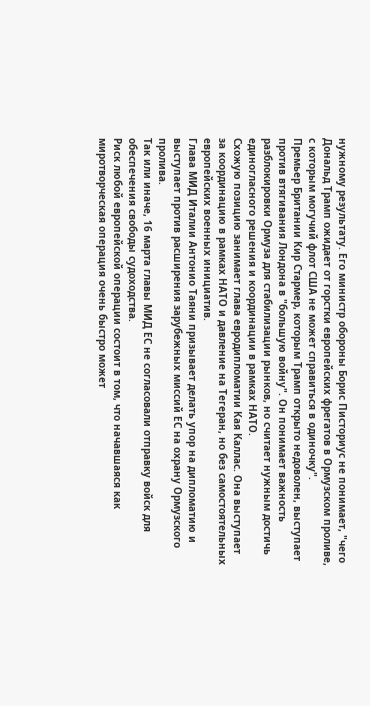нужному результату. Его министр обороны Борис Писториус не понимает, "чего Дональд Трамп ожидает от горстки европейских фрегатов в Ормузском проливе, с которым могучий флот США не может справиться в одиночку".
Премьер Британии Кир Стармер, которым Трамп открыто недоволен, выступает против втягивания Лондона в "большую войну". Он понимает важность разблокировки Ормуза для стабилизации рынков, но считает нужным достичь единогласного решения и координации в рамках НАТО.
Схожую позицию занимает глава евродипломатии Кая Каллас. Она выступает за координацию в рамках НАТО и давление на Тегеран, но без самостоятельных европейских военных инициатив.
Глава МИД Италии Антонио Таяни призывает делать упор на дипломатию и выступает против расширения зарубежных миссий ЕС на охрану Ормузского пролива.
Так или иначе, 16 марта главы МИД ЕС не согласовали отправку войск для обеспечения свободы судоходства.
Риск любой европейской операции состоит в том, что начавшаяся как миротворческая операция очень быстро может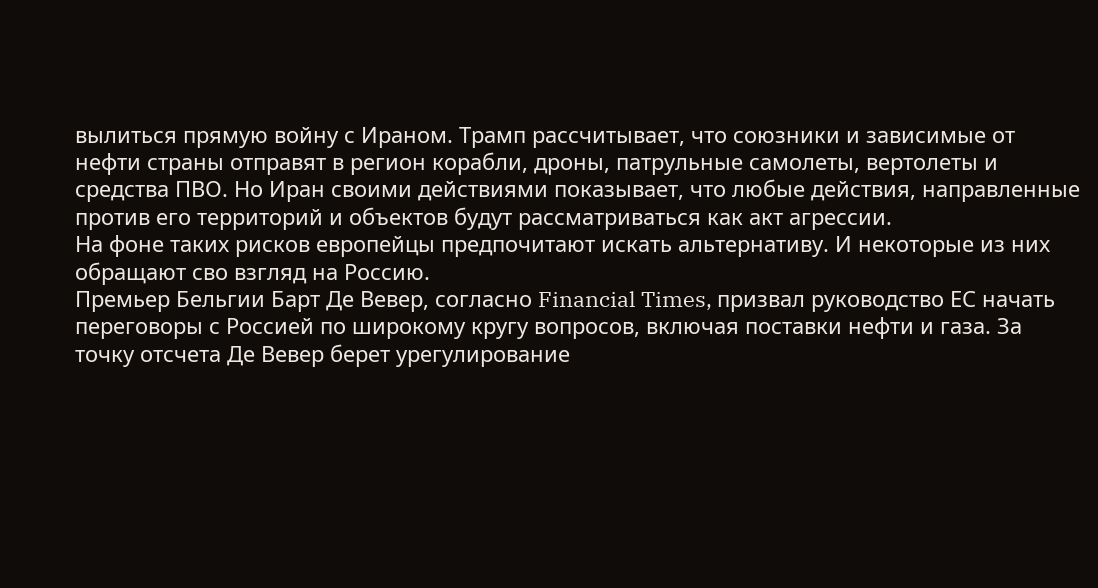вылиться прямую войну с Ираном. Трамп рассчитывает, что союзники и зависимые от нефти страны отправят в регион корабли, дроны, патрульные самолеты, вертолеты и средства ПВО. Но Иран своими действиями показывает, что любые действия, направленные против его территорий и объектов будут рассматриваться как акт агрессии.
На фоне таких рисков европейцы предпочитают искать альтернативу. И некоторые из них обращают сво взгляд на Россию.
Премьер Бельгии Барт Де Вевер, согласно Financial Times, призвал руководство ЕС начать переговоры с Россией по широкому кругу вопросов, включая поставки нефти и газа. За точку отсчета Де Вевер берет урегулирование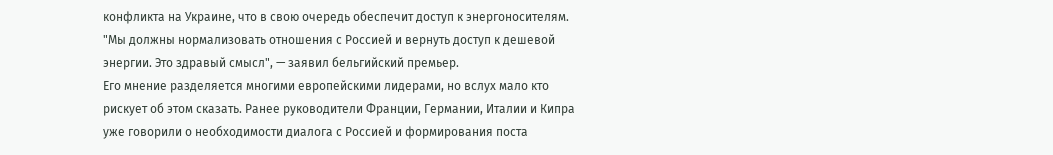конфликта на Украине, что в свою очередь обеспечит доступ к энергоносителям. "Мы должны нормализовать отношения с Россией и вернуть доступ к дешевой энергии. Это здравый смысл", — заявил бельгийский премьер.
Его мнение разделяется многими европейскими лидерами, но вслух мало кто рискует об этом сказать. Ранее руководители Франции, Германии, Италии и Кипра уже говорили о необходимости диалога с Россией и формирования поста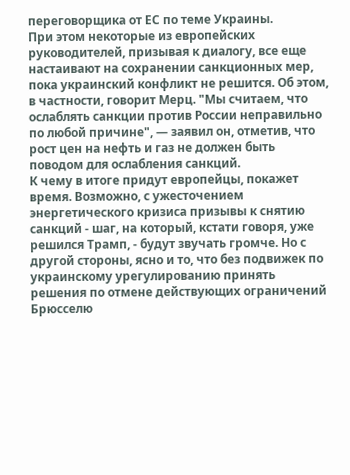переговорщика от ЕС по теме Украины.
При этом некоторые из европейских руководителей, призывая к диалогу, все еще настаивают на сохранении санкционных мер, пока украинский конфликт не решится. Об этом, в частности, говорит Мерц. "Мы считаем, что ослаблять санкции против России неправильно по любой причине", — заявил он, отметив, что рост цен на нефть и газ не должен быть поводом для ослабления санкций.
К чему в итоге придут европейцы, покажет время. Возможно, с ужесточением энергетического кризиса призывы к снятию санкций - шаг, на который, кстати говоря, уже решился Трамп, - будут звучать громче. Но с другой стороны, ясно и то, что без подвижек по украинскому урегулированию принять решения по отмене действующих ограничений Брюсселю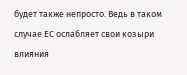будет также непросто. Ведь в таком случае ЕС ослабляет свои козыри влияния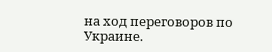на ход переговоров по Украине.